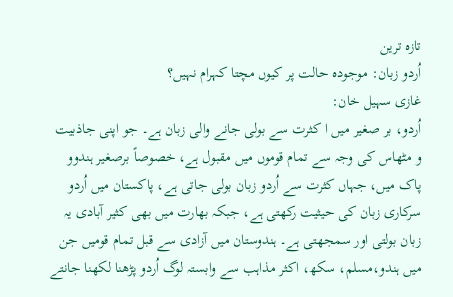تازہ ترین
اُردو زبان: موجودہ حالت پر کیوں مچتا کہرام نہیں؟
غازی سہیل خان:
اُردو، بر صغیر میں ا کثرت سے بولی جانے والی زبان ہے۔ جو اپنی جاذبیت و مٹھاس کی وجہ سے تمام قوموں میں مقبول ہے، خصوصاً برصغیر ہندوو پاک میں، جہاں کثرت سے اُردو زبان بولی جاتی ہے، پاکستان میں اُردو سرکاری زبان کی حیثیت رکھتی ہے، جبکہ بھارت میں بھی کثیر آبادی یہ زبان بولتی اور سمجھتی ہے۔ ہندوستان میں آزادی سے قبل تمام قومیں جن میں ہندو،مسلم، سکھ، اکثر مذاہب سے وابستہ لوگ اُردو پڑھنا لکھنا جانتے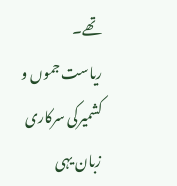تھے۔
ریاست جموں و کشمیرکی سرکاری زبان یہی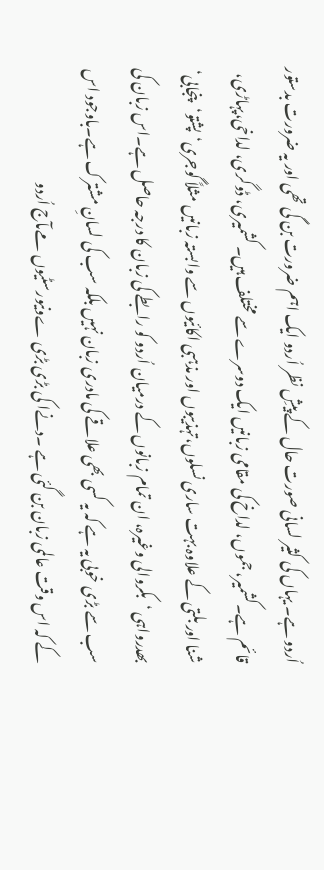اُردو ہے۔ یہاں کی کثیر لسانی صورت حال کے پیشِ نظر اُردو ایک اہم ضرورت بن گی تھی اور یہ ضرورت بدستور قائم ہے۔کشمیر، جموں، لداخ کی مقامی زبانیں ایک دوسرے سے مختلف ہیں۔ کشمیری، ڈوگری، لداخی،پہاڑی، شنا اور بلتی کے علاوہ بہت ساری نسلوں،تہذیبوں اور مذہبی اکائیوں سے وابستہ زبانیں مثلاً گوجری‘پشتو‘پنجابی‘ بھدرواہی ‘بکروالی وغیرہ، ان تمام زبانوں کے درمیان اُردو کو رابطے کی زبان کا درجہ حاصل ہے۔اس زبان کی سب سے بڑی خوبی یہ ہے کہ یہ کسی بھی علاقے کی مادری زبان نہیں بلکہ سب کی لسانِ مشترک ہے۔باوجود اس کے کہ اس وقت عالمی زبان بن گئی ہے ۔دنےا کی بڑی بڑی ےونیورسٹیوں مےںآج اُردو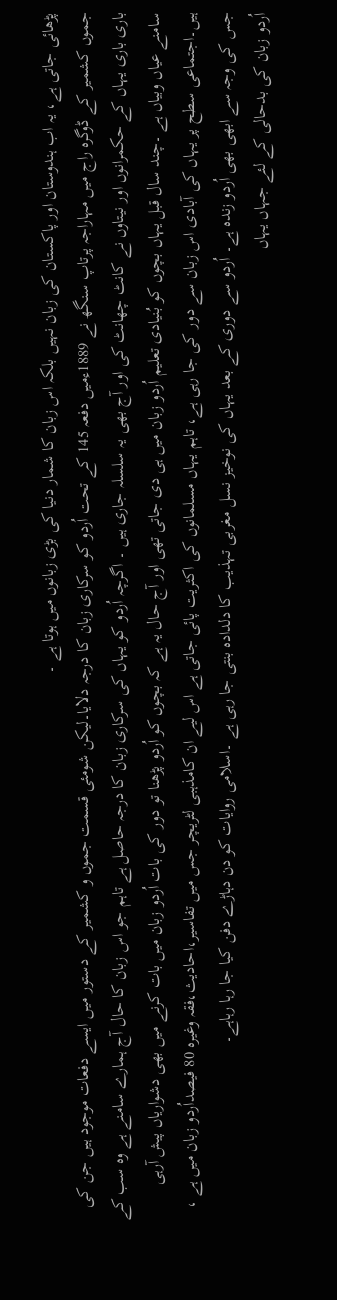پڑھائی جاتی ہے، یہ اب ہندوستان اور پاکستان کی زبان نہیں بلکہ اس زبان کا شمار دنیا کی بڑی زبانوں میں ہوتا ہے ۔
جموں کشمیر کے ڈوگرہ راج میں مہاراجہ پرتاپ سنگھ نے 1889ءمیں دفعہ 145 کے تحت اُردو کو سرکاری زبان کا درجہ دلایا۔لیکن شومئی قسمت جموں و کشمیر کے دستور میں ایسے دفعات موجود ہیں جن کی باری باری یہاں کے حکمرانوں اور نیتاوں نے کانٹ چھانٹ کی اور آج بھی یہ سلسلہ جاری ہیں ۔ اگرچہ اُردو کو یہاں کی سرکاری زبان کا درجہ حاصل ہے تاہم جو اس زبان کا حال آج ہمارے سامنے ہے وہ سب کے سامنے عیاں وبیاں ہے ۔چند سال قبل یہاں بچوں کو بُنیادی تعلیم اُردو زبان میں ہی دی جاتی تھی اور آج حال یہ ہے کہ بچوں کو اُردو پڑھنا تو دور کی بات اُردو زبان میں بات کرنے میں بھی دشواریاں پیش آرہی ہیں۔اجتماعی سطح پر یہاں کی آبادی اس زبان سے دور کی جا رہی ہے، تاہم یہاں مسلمانوں کی اکثریت پائی جاتی ہے اس لیے ان کامذہبی لٹریچر جس میں تفاسیر،احادیث،فقہ وغیرہ 80 فیصداُردو زبان میں ہے ، جس کی وجہ سے ابھی بھی اُردو زندہ ہے۔ اُردو سے دوری کے بعد یہاں کی نوخیز نسل مغربی تہذیب کا دلدادہ بنتی جا رہی ہے ۔اسلامی روایات کو دن دہاڑے دفن کیا جا رہا رہاہے۔
اُردو زبان کی بدحالی کے لئے جہاں یہاں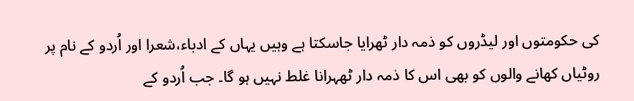کی حکومتوں اور لیڈروں کو ذمہ دار ٹھرایا جاسکتا ہے وہیں یہاں کے ادباء،شعرا اور اُردو کے نام پر روٹیاں کھانے والوں کو بھی اس کا ذمہ دار ٹھہرانا غلط نہیں ہو گا۔ جب اُردو کے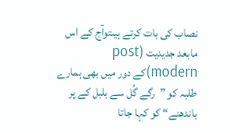نصاب کی بات کرتے ہیںتوآج کے اس مابعد جدیدیت (post modern)کے دور میں بھی ہمارے طلبہ کو ”رگے گُل سے بلبل کے پر باندھنے“ کو کہا جاتا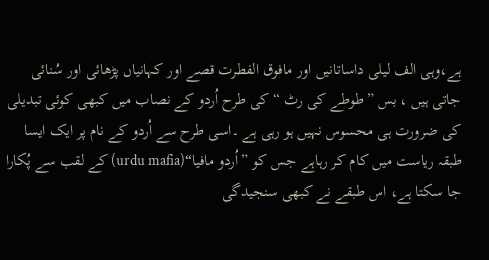ہے،وہی الف لیلی داساتانیں اور مافوق الفطرت قصے اور کہانیاں پڑھائی اور سُنائی جاتی ہیں ، بس ”طوطے کی رٹ “ کی طرح اُردو کے نصاب میں کبھی کوئی تبدیلی کی ضرورت ہی محسوس نہیں ہو رہی ہے ۔اسی طرح سے اُردو کے نام پر ایک ایسا طبقہ ریاست میں کام کر رہاہے جس کو ”اُردو مافیا“(urdu mafia) کے لقب سے پُکارا جا سکتا ہے، اس طبقے نے کبھی سنجیدگی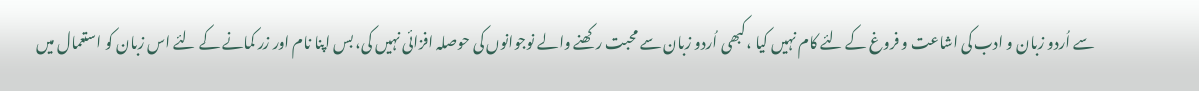سے اُردو زبان و ادب کی اشاعت و فروغ کے لئے کام نہیں کیا ،کبھی اُردو زبان سے محبت رکھنے والے نوجوانوں کی حوصلہ افزائی نہیں کی، بس اپنا نام اور زر کمانے کے لئے اس زبان کو استعمال میں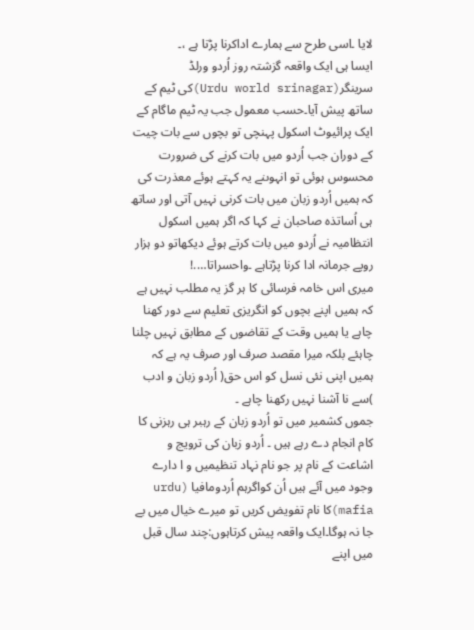لایا ۔اسی طرح سے ہمارے اداکرنا پڑتا ہے ،۔
ایسا ہی ایک واقعہ گزشتہ روز اُردو ورلڈ سرینگر(Urdu world srinagar)کی ٹیم کے ساتھ پیش آیا۔حسب معمول جب یہ ٹیم ماگام کے ایک پرائیوٹ اسکول پہنچی تو بچوں سے بات چیت کے دوران جب اُردو میں بات کرنے کی ضرورت محسوس ہوئی تو انہوںنے یہ کہتے ہوئے معذرت کی کہ ہمیں اُردو زبان میں بات کرنی نہیں آتی اور ساتھ ہی اُساتذہ صاحبان نے کہا کہ اگر ہمیں اسکول انتظامیہ نے اُردو میں بات کرتے ہوئے دیکھاتو دو ہزار روپے جرمانہ ادا کرنا پڑتاہے ۔واحسراتا….!
میری اس خامہ فرسائی کا ہر گز یہ مطلب نہیں ہے کہ ہمیں اپنے بچوں کو انگریزی تعلیم سے دور کھنا چاہے یا ہمیں وقت کے تقاضوں کے مطابق نہیں چلنا چاہئے بلکہ میرا مقصد صرف اور صرف یہ ہے کہ ہمیں اپنی نئی نسل کو اس حق( اُردو زبان و ادب )سے نا آشنا نہیں رکھنا چاہے ۔
جموں کشمیر میں تو اُردو زبان کے رہبر ہی رہزنی کا کام انجام دے رہے ہیں ۔ اُردو زبان کی ترویج و اشاعت کے نام پر جو نام نہاد تنظیمیں و ا دارے وجود میں آئے ہیں اُن کواگرہم اُردومافیا (urdu mafia)کا نام تفویض کریں تو میرے خیال میں بے جا نہ ہوگا۔ایک واقعہ پیش کرتاہوں:چند سال قبل میں اپنے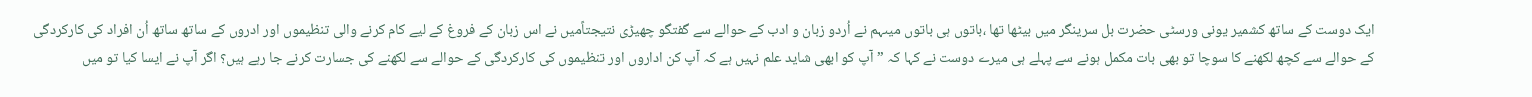ایک دوست کے ساتھ کشمیر یونی ورسٹی حضرت بل سرینگر میں بیٹھا تھا ،باتوں ہی باتوں میںہم نے اُردو زبان و ادب کے حوالے سے گفتگو چھیڑی نتیجتاًمیں نے اس زبان کے فروغ کے لیے کام کرنے والی تنظیموں اور ادروں کے ساتھ ساتھ اُن افراد کی کارکردگی کے حوالے سے کچھ لکھنے کا سوچا تو بھی بات مکمل ہونے سے پہلے ہی میرے دوست نے کہا کہ ”آپ کو ابھی شاید علم نہیں ہے کہ آپ کن اداروں اور تنظیموں کی کارکردگی کے حوالے سے لکھنے کی جسارت کرنے جا رہے ہیں؟ اگر آپ نے ایسا کیا تو میں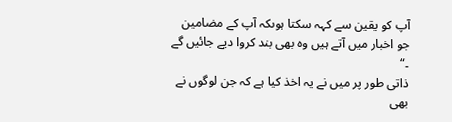آپ کو یقین سے کہہ سکتا ہوںکہ آپ کے مضامین جو اخبار میں آتے ہیں وہ بھی بند کروا دیے جائیں گے ۔“
ذاتی طور پر میں نے یہ اخذ کیا ہے کہ جن لوگوں نے بھی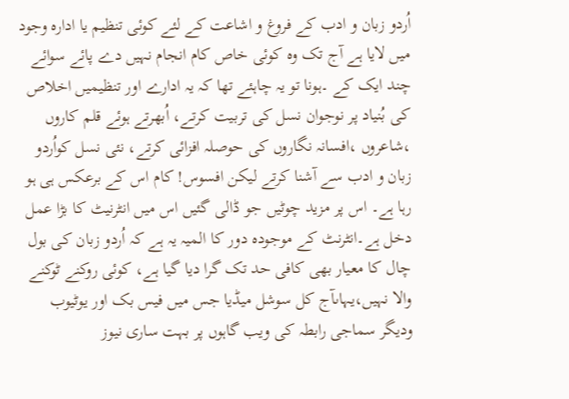اُردو زبان و ادب کے فروغ و اشاعت کے لئے کوئی تنظیم یا ادارہ وجود میں لایا ہے آج تک وہ کوئی خاص کام انجام نہیں دے پائے سوائے چند ایک کے ۔ہونا تو یہ چاہئے تھا کہ یہ ادارے اور تنظیمیں اخلاص کی بُنیاد پر نوجوان نسل کی تربیت کرتے، اُبھرتے ہوئے قلم کاروں ،شاعروں ،افسانہ نگاروں کی حوصلہ افزائی کرتے، نئی نسل کواُردو زبان و ادب سے آشنا کرتے لیکن افسوس! کام اس کے برعکس ہی ہو رہا ہے۔ اس پر مزید چوٹیں جو ڈالی گئیں اس میں انٹرنیٹ کا بڑا عمل دخل ہے۔انٹرنٹ کے موجودہ دور کا المیہ یہ ہے کہ اُردو زبان کی بول چال کا معیار بھی کافی حد تک گرا دیا گیا ہے، کوئی روکنے ٹوکنے والا نہیں،یہاںآج کل سوشل میڈیا جس میں فیس بک اور یوٹیوب ودیگر سماجی رابطہ کی ویب گاہوں پر بہت ساری نیوز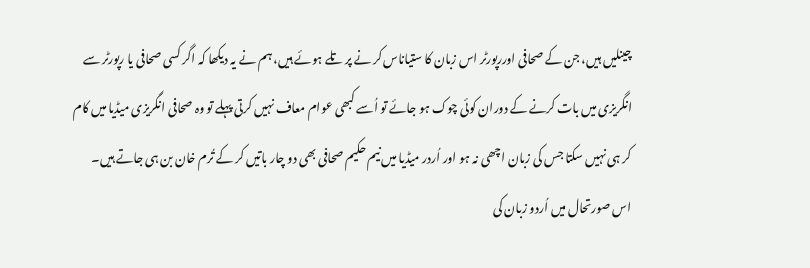چینلیں ہیں، جن کے صحافی اوررپورٹر اس زبان کا ستیاناس کر نے پر تلے ہوئے ہیں، ہم نے یہ دیکھا کہ اگر کسی صحافی یا رپورٹر سے انگریزی میں بات کرنے کے دوران کوئی چوک ہو جائے تو اُسے کبھی عوام معاف نہیں کرتی پہلے تو وہ صحافی انگریزی میڈیا میں کام کر ہی نہیں سکتا جس کی زبان اچھی نہ ہو اور اُردر میڈیا میں نیم حکیم صحافی بھی دو چار باتیں کر کے تُرم خان بن ہی جاتے ہیں۔
اس صورتحال میں اُردو زبان کی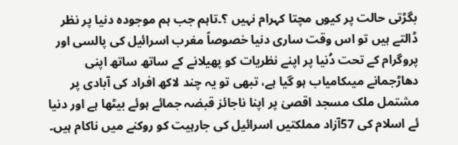بگڑتی حالت پر کیوں مچتا کہرام نہیں ؟۔تاہم جب ہم موجودہ دنیا پر نظر ڈالتے ہیں تو اس وقت ساری دنیا خصوصاً مغرب اسرائیل کی پالسی اور پروگرام کے تحت دُنیا پر اپنے نظریات کو پھیلانے کے ساتھ ساتھ اپنی دھاڑجمانے میںکامیاب ہو گیا ہے، تبھی تو یہ چند لاکھ افراد کی آبادی پر مشتمل ملک مسجد اقصیٰ پر اپنا ناجائز قبضہ جمائے ہوئے بیٹھا ہے اور دنیا ئے اسلام کی 57آزاد مملکتیں اسرائیل کی جارہیت کو روکنے میں ناکام ہیں۔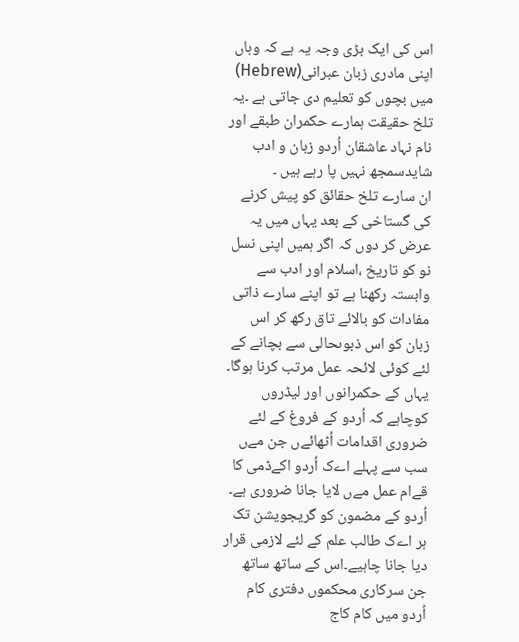اس کی ایک بڑی وجہ یہ ہے کہ وہاں اپنی مادری زبان عبرانی(Hebrew) میں بچوں کو تعلیم دی جاتی ہے ۔یہ تلخ حقیقت ہمارے حکمران طبقے اور نام نہاد عاشقان اُردو زبان و ادب شایدسمجھ نہیں پا رہے ہیں ۔
ان سارے تلخ حقائق کو پیش کرنے کی گستاخی کے بعد یہاں میں یہ عرض کر دوں کہ اگر ہمیں اپنی نسل نو کو تاریخ ،اسلام اور ادب سے وابستہ رکھنا ہے تو اپنے سارے ذاتی مفادات کو بالائے تاق رکھ کر اس زبان کو اس ذبوںحالی سے بچانے کے لئے کوئی لائحہ عمل مرتب کرنا ہوگا۔ یہاں کے حکمرانوں اور لیڈروں کوچاہے کہ اُردو کے فروغ کے لئے ضروری اقدامات اُٹھائےں جن مےں سب سے پہلے اےک اُردو اکےڈمی کا قےام عمل مےں لایا جانا ضروری ہے۔ اُردو کے مضمون کو گریجویشن تک ہر اےک طالب علم کے لئے لازمی قرار دیا جانا چاہیے۔اس کے ساتھ ساتھ جن سرکاری محکموں دفتری کام اُردو میں کام کاج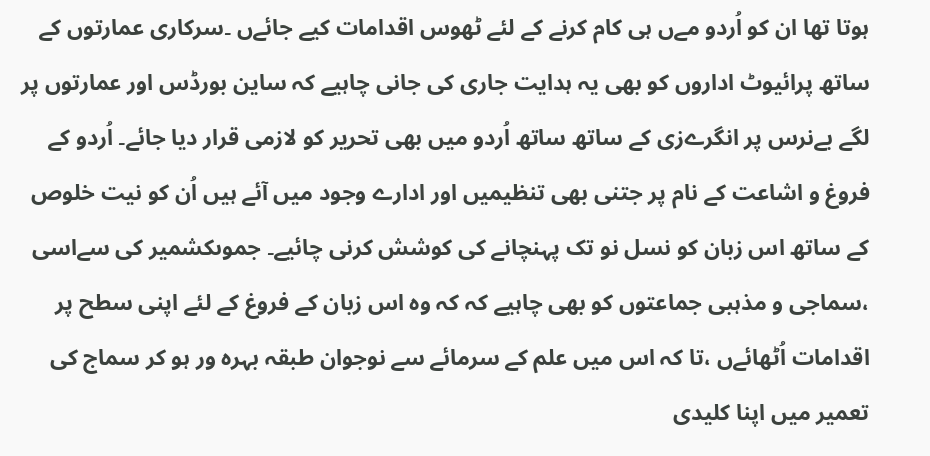ہوتا تھا ان کو اُردو مےں ہی کام کرنے کے لئے ٹھوس اقدامات کیے جائےں ۔سرکاری عمارتوں کے ساتھ پرائیوٹ اداروں کو بھی یہ ہدایت جاری کی جانی چاہیے کہ ساین بورڈس اور عمارتوں پر لگے بےنرس پر انگرےزی کے ساتھ ساتھ اُردو میں بھی تحریر کو لازمی قرار دیا جائے۔ اُردو کے فروغ و اشاعت کے نام پر جتنی بھی تنظیمیں اور ادارے وجود میں آئے ہیں اُن کو نیت خلوص کے ساتھ اس زبان کو نسل نو تک پہنچانے کی کوشش کرنی چائیے۔ جموںکشمیر کی سےاسی ،سماجی و مذہبی جماعتوں کو بھی چاہیے کہ کہ وہ اس زبان کے فروغ کے لئے اپنی سطح پر اقدامات اُٹھائےں ،تا کہ اس میں علم کے سرمائے سے نوجوان طبقہ بہرہ ور ہو کر سماج کی تعمیر میں اپنا کلیدی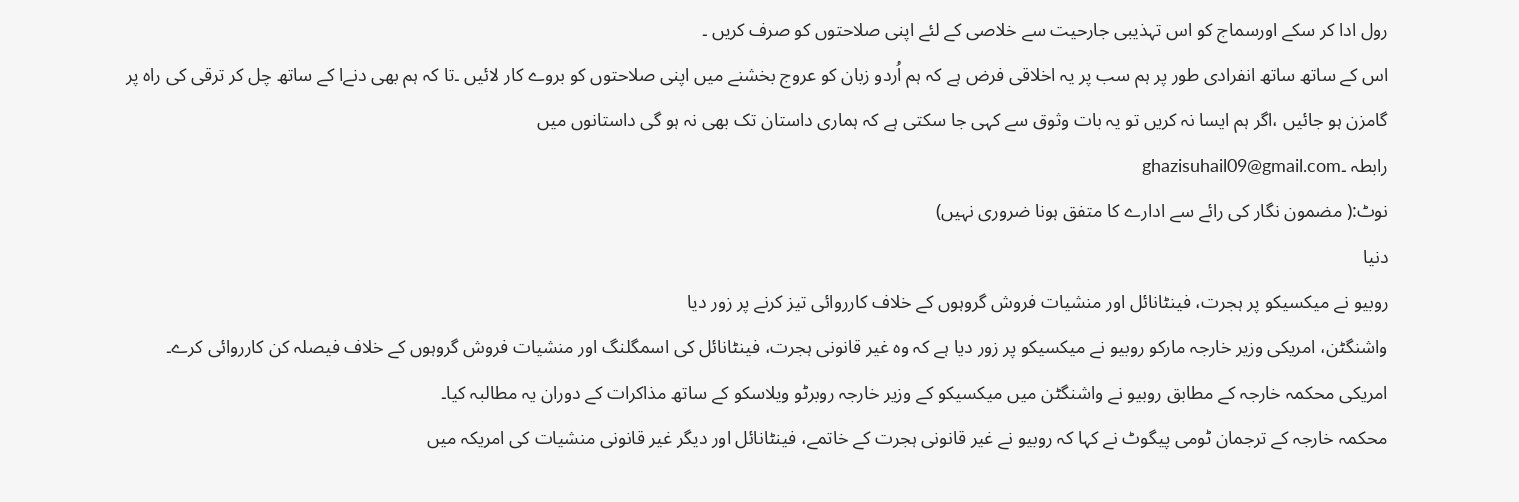رول ادا کر سکے اورسماج کو اس تہذیبی جارحیت سے خلاصی کے لئے اپنی صلاحتوں کو صرف کریں ۔
اس کے ساتھ ساتھ انفرادی طور پر ہم سب پر یہ اخلاقی فرض ہے کہ ہم اُردو زبان کو عروج بخشنے میں اپنی صلاحتوں کو بروے کار لائیں ۔تا کہ ہم بھی دنےا کے ساتھ چل کر ترقی کی راہ پر گامزن ہو جائیں ،اگر ہم ایسا نہ کریں تو یہ بات وثوق سے کہی جا سکتی ہے کہ ہماری داستان تک بھی نہ ہو گی داستانوں میں
رابطہ ۔ghazisuhail09@gmail.com
نوٹ:( مضمون نگار کی رائے سے ادارے کا متفق ہونا ضروری نہیں)
دنیا
روبیو نے میکسیکو پر ہجرت، فینٹانائل اور منشیات فروش گروہوں کے خلاف کارروائی تیز کرنے پر زور دیا
واشنگٹن، امریکی وزیر خارجہ مارکو روبیو نے میکسیکو پر زور دیا ہے کہ وہ غیر قانونی ہجرت، فینٹانائل کی اسمگلنگ اور منشیات فروش گروہوں کے خلاف فیصلہ کن کارروائی کرے۔
امریکی محکمہ خارجہ کے مطابق روبیو نے واشنگٹن میں میکسیکو کے وزیر خارجہ روبرٹو ویلاسکو کے ساتھ مذاکرات کے دوران یہ مطالبہ کیا۔
محکمہ خارجہ کے ترجمان ٹومی پیگوٹ نے کہا کہ روبیو نے غیر قانونی ہجرت کے خاتمے، فینٹانائل اور دیگر غیر قانونی منشیات کی امریکہ میں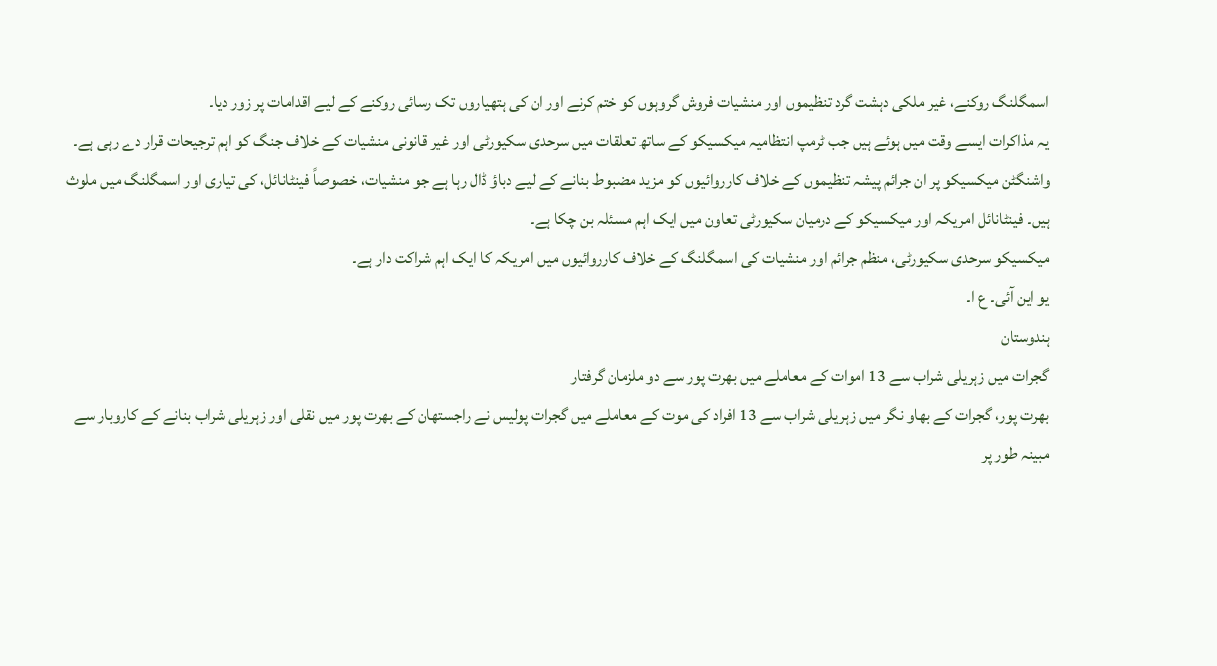اسمگلنگ روکنے، غیر ملکی دہشت گرد تنظیموں اور منشیات فروش گروہوں کو ختم کرنے اور ان کی ہتھیاروں تک رسائی روکنے کے لیے اقدامات پر زور دیا۔
یہ مذاکرات ایسے وقت میں ہوئے ہیں جب ٹرمپ انتظامیہ میکسیکو کے ساتھ تعلقات میں سرحدی سکیورٹی اور غیر قانونی منشیات کے خلاف جنگ کو اہم ترجیحات قرار دے رہی ہے۔
واشنگٹن میکسیکو پر ان جرائم پیشہ تنظیموں کے خلاف کارروائیوں کو مزید مضبوط بنانے کے لیے دباؤ ڈال رہا ہے جو منشیات، خصوصاً فینٹانائل، کی تیاری اور اسمگلنگ میں ملوث ہیں۔ فینٹانائل امریکہ اور میکسیکو کے درمیان سکیورٹی تعاون میں ایک اہم مسئلہ بن چکا ہے۔
میکسیکو سرحدی سکیورٹی، منظم جرائم اور منشیات کی اسمگلنگ کے خلاف کارروائیوں میں امریکہ کا ایک اہم شراکت دار ہے۔
یو این آئی۔ ع ا۔
ہندوستان
گجرات میں زہریلی شراب سے 13 اموات کے معاملے میں بھرت پور سے دو ملزمان گرفتار
بھرت پور، گجرات کے بھاو نگر میں زہریلی شراب سے 13 افراد کی موت کے معاملے میں گجرات پولیس نے راجستھان کے بھرت پور میں نقلی اور زہریلی شراب بنانے کے کاروبار سے مبینہ طور پر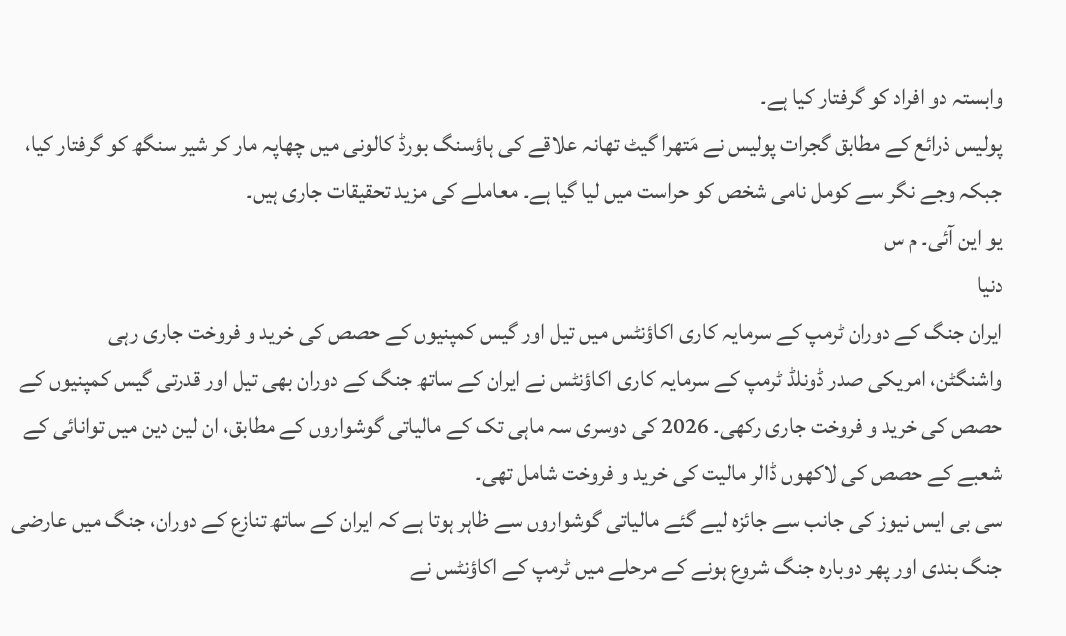وابستہ دو افراد کو گرفتار کیا ہے۔
پولیس ذرائع کے مطابق گجرات پولیس نے مَتھرا گیٹ تھانہ علاقے کی ہاؤسنگ بورڈ کالونی میں چھاپہ مار کر شیر سنگھ کو گرفتار کیا، جبکہ وجے نگر سے کومل نامی شخص کو حراست میں لیا گیا ہے۔ معاملے کی مزید تحقیقات جاری ہیں۔
یو این آئی۔ م س
دنیا
ایران جنگ کے دوران ٹرمپ کے سرمایہ کاری اکاؤنٹس میں تیل اور گیس کمپنیوں کے حصص کی خرید و فروخت جاری رہی
واشنگٹن، امریکی صدر ڈونلڈ ٹرمپ کے سرمایہ کاری اکاؤنٹس نے ایران کے ساتھ جنگ کے دوران بھی تیل اور قدرتی گیس کمپنیوں کے حصص کی خرید و فروخت جاری رکھی۔ 2026 کی دوسری سہ ماہی تک کے مالیاتی گوشواروں کے مطابق، ان لین دین میں توانائی کے شعبے کے حصص کی لاکھوں ڈالر مالیت کی خرید و فروخت شامل تھی۔
سی بی ایس نیوز کی جانب سے جائزہ لیے گئے مالیاتی گوشواروں سے ظاہر ہوتا ہے کہ ایران کے ساتھ تنازع کے دوران، جنگ میں عارضی جنگ بندی اور پھر دوبارہ جنگ شروع ہونے کے مرحلے میں ٹرمپ کے اکاؤنٹس نے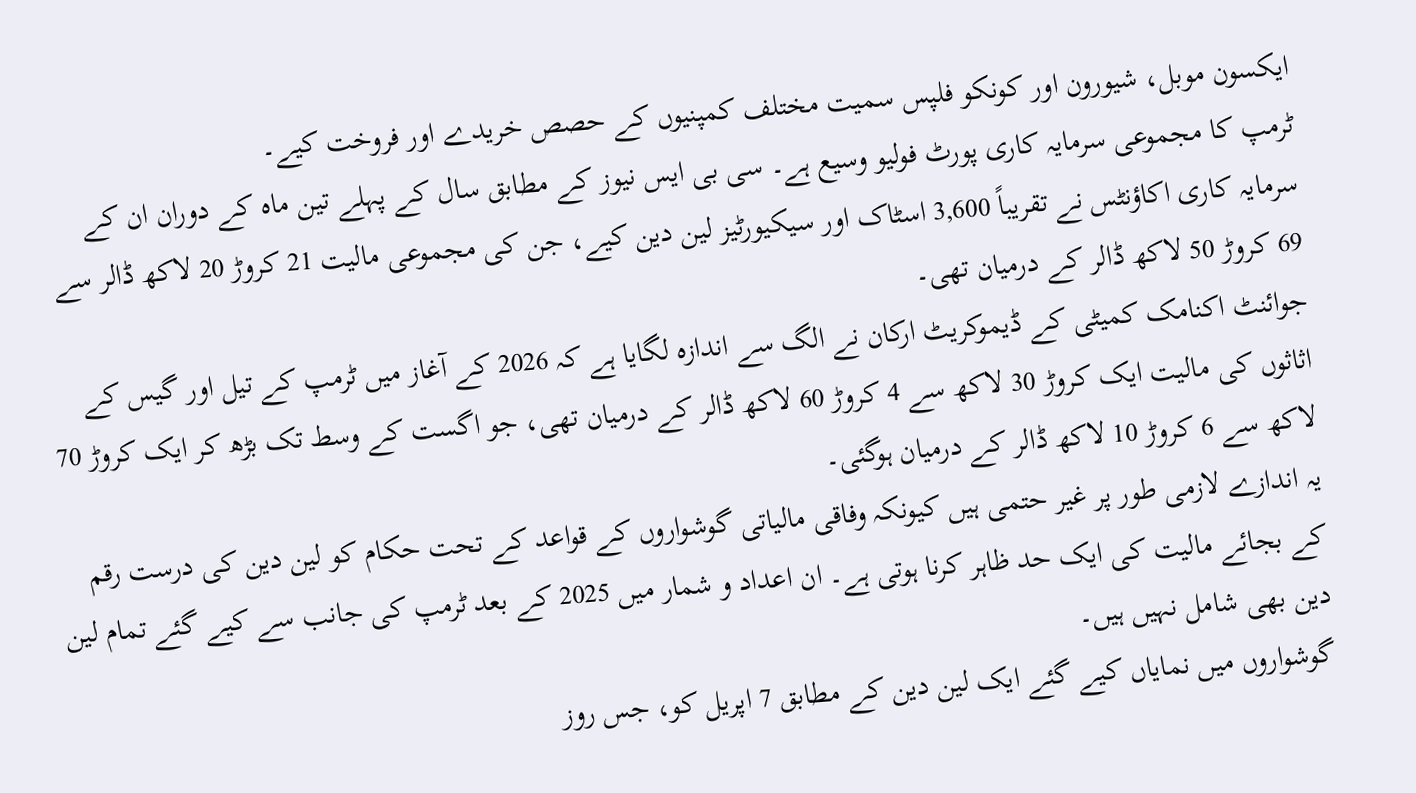ایکسون موبل، شیورون اور کونکو فلپس سمیت مختلف کمپنیوں کے حصص خریدے اور فروخت کیے۔
ٹرمپ کا مجموعی سرمایہ کاری پورٹ فولیو وسیع ہے۔ سی بی ایس نیوز کے مطابق سال کے پہلے تین ماہ کے دوران ان کے سرمایہ کاری اکاؤنٹس نے تقریباً 3,600 اسٹاک اور سیکیورٹیز لین دین کیے، جن کی مجموعی مالیت 21 کروڑ 20 لاکھ ڈالر سے 69 کروڑ 50 لاکھ ڈالر کے درمیان تھی۔
جوائنٹ اکنامک کمیٹی کے ڈیموکریٹ ارکان نے الگ سے اندازہ لگایا ہے کہ 2026 کے آغاز میں ٹرمپ کے تیل اور گیس کے اثاثوں کی مالیت ایک کروڑ 30 لاکھ سے 4 کروڑ 60 لاکھ ڈالر کے درمیان تھی، جو اگست کے وسط تک بڑھ کر ایک کروڑ 70 لاکھ سے 6 کروڑ 10 لاکھ ڈالر کے درمیان ہوگئی۔
یہ اندازے لازمی طور پر غیر حتمی ہیں کیونکہ وفاقی مالیاتی گوشواروں کے قواعد کے تحت حکام کو لین دین کی درست رقم کے بجائے مالیت کی ایک حد ظاہر کرنا ہوتی ہے۔ ان اعداد و شمار میں 2025 کے بعد ٹرمپ کی جانب سے کیے گئے تمام لین دین بھی شامل نہیں ہیں۔
گوشواروں میں نمایاں کیے گئے ایک لین دین کے مطابق 7 اپریل کو، جس روز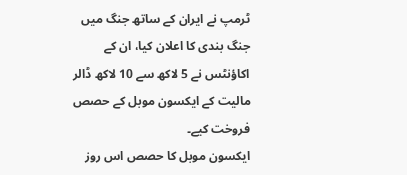ٹرمپ نے ایران کے ساتھ جنگ میں جنگ بندی کا اعلان کیا، ان کے اکاؤنٹس نے 5 لاکھ سے 10 لاکھ ڈالر مالیت کے ایکسون موبل کے حصص فروخت کیے۔
ایکسون موبل کا حصص اس روز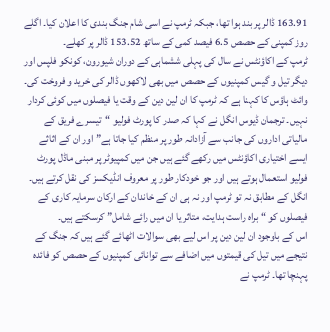163.91 ڈالر پر بند ہوا تھا، جبکہ ٹرمپ نے اسی شام جنگ بندی کا اعلان کیا۔ اگلے روز کمپنی کے حصص 6.5 فیصد کمی کے ساتھ 153.52 ڈالر پر کھلے۔
ٹرمپ کے اکاؤنٹس نے سال کی پہلی ششماہی کے دوران شیورون، کونکو فلپس اور دیگر تیل و گیس کمپنیوں کے حصص میں بھی لاکھوں ڈالر کی خرید و فروخت کی۔
وائٹ ہاؤس کا کہنا ہے کہ ٹرمپ کا ان لین دین کے وقت یا فیصلوں میں کوئی کردار نہیں۔ ترجمان ڈیوس انگل نے کہا کہ صدر کا پورٹ فولیو “تیسرے فریق کے مالیاتی اداروں کی جانب سے آزادانہ طور پر منظم کیا جاتا ہے” اور ان کے اثاثے ایسے اختیاری اکاؤنٹس میں رکھے گئے ہیں جن میں کمپیوٹر پر مبنی ماڈل پورٹ فولیو استعمال ہوتے ہیں اور جو خودکار طور پر معروف انڈیکسز کی نقل کرتے ہیں۔
انگل کے مطابق نہ تو ٹرمپ اور نہ ہی ان کے خاندان کے ارکان سرمایہ کاری کے فیصلوں کو “براہ راست ہدایت، متاثر یا ان میں رائے شامل” کرسکتے ہیں۔
اس کے باوجود ان لین دین پر اس لیے بھی سوالات اٹھائے گئے ہیں کہ جنگ کے نتیجے میں تیل کی قیمتوں میں اضافے سے توانائی کمپنیوں کے حصص کو فائدہ پہنچا تھا۔ ٹرمپ نے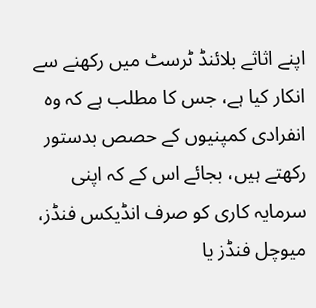اپنے اثاثے بلائنڈ ٹرسٹ میں رکھنے سے انکار کیا ہے، جس کا مطلب ہے کہ وہ انفرادی کمپنیوں کے حصص بدستور رکھتے ہیں، بجائے اس کے کہ اپنی سرمایہ کاری کو صرف انڈیکس فنڈز، میوچل فنڈز یا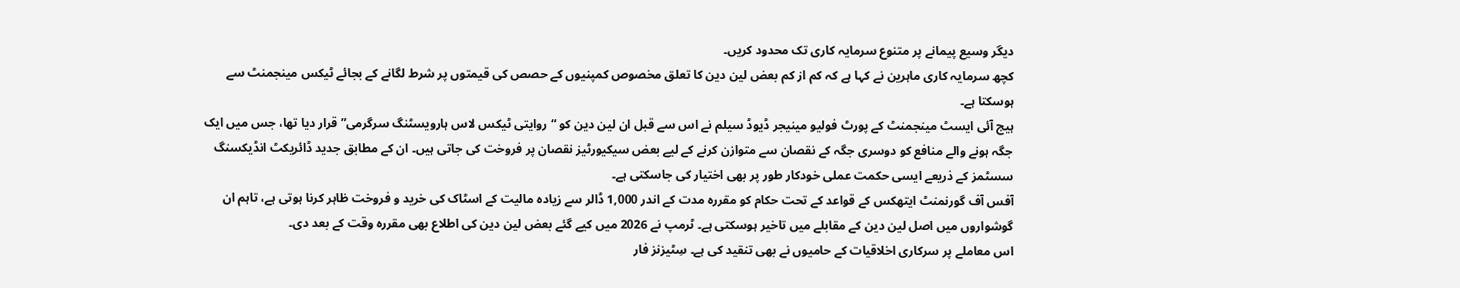دیگر وسیع پیمانے پر متنوع سرمایہ کاری تک محدود کریں۔
کچھ سرمایہ کاری ماہرین نے کہا ہے کہ کم از کم بعض لین دین کا تعلق مخصوص کمپنیوں کے حصص کی قیمتوں پر شرط لگانے کے بجائے ٹیکس مینجمنٹ سے ہوسکتا ہے۔
ہیج آئی ایسٹ مینجمنٹ کے پورٹ فولیو مینیجر ڈیوڈ سیلم نے اس سے قبل ان لین دین کو “روایتی ٹیکس لاس ہارویسٹنگ سرگرمی” قرار دیا تھا، جس میں ایک جگہ ہونے والے منافع کو دوسری جگہ کے نقصان سے متوازن کرنے کے لیے بعض سیکیورٹیز نقصان پر فروخت کی جاتی ہیں۔ ان کے مطابق جدید ڈائریکٹ انڈیکسنگ سسٹمز کے ذریعے ایسی حکمت عملی خودکار طور پر بھی اختیار کی جاسکتی ہے۔
آفس آف گورنمنٹ ایتھکس کے قواعد کے تحت حکام کو مقررہ مدت کے اندر 1,000 ڈالر سے زیادہ مالیت کے اسٹاک کی خرید و فروخت ظاہر کرنا ہوتی ہے، تاہم ان گوشواروں میں اصل لین دین کے مقابلے میں تاخیر ہوسکتی ہے۔ ٹرمپ نے 2026 میں کیے گئے بعض لین دین کی اطلاع بھی مقررہ وقت کے بعد دی۔
اس معاملے پر سرکاری اخلاقیات کے حامیوں نے بھی تنقید کی ہے۔ سِٹیزنز فار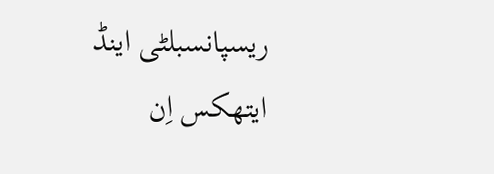ریسپانسبلٹی اینڈ ایتھکس اِن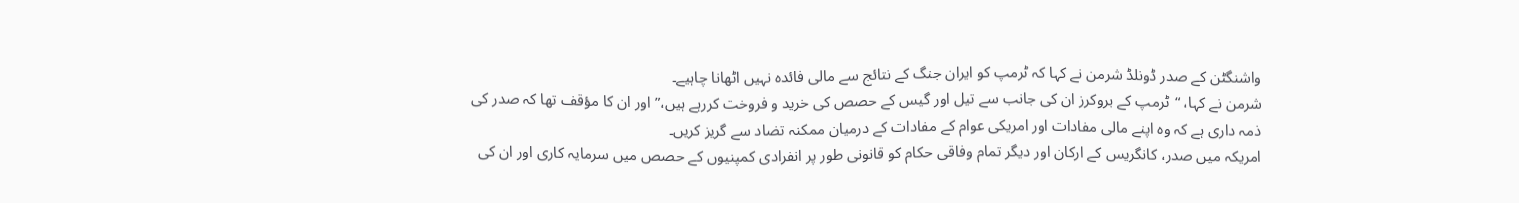واشنگٹن کے صدر ڈونلڈ شرمن نے کہا کہ ٹرمپ کو ایران جنگ کے نتائج سے مالی فائدہ نہیں اٹھانا چاہیے۔
شرمن نے کہا، “ٹرمپ کے بروکرز ان کی جانب سے تیل اور گیس کے حصص کی خرید و فروخت کررہے ہیں،” اور ان کا مؤقف تھا کہ صدر کی ذمہ داری ہے کہ وہ اپنے مالی مفادات اور امریکی عوام کے مفادات کے درمیان ممکنہ تضاد سے گریز کریں۔
امریکہ میں صدر، کانگریس کے ارکان اور دیگر تمام وفاقی حکام کو قانونی طور پر انفرادی کمپنیوں کے حصص میں سرمایہ کاری اور ان کی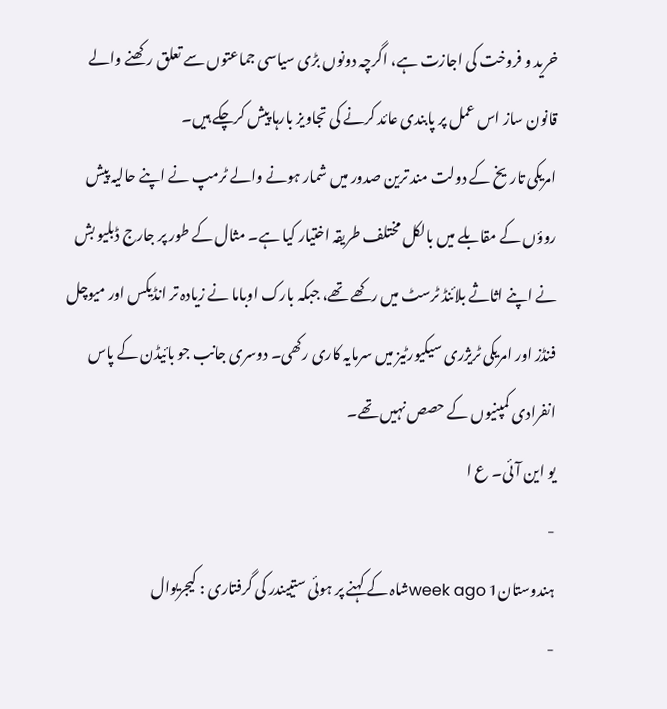خرید و فروخت کی اجازت ہے، اگرچہ دونوں بڑی سیاسی جماعتوں سے تعلق رکھنے والے قانون ساز اس عمل پر پابندی عائد کرنے کی تجاویز بارہا پیش کرچکے ہیں۔
امریکی تاریخ کے دولت مند ترین صدور میں شمار ہونے والے ٹرمپ نے اپنے حالیہ پیش روؤں کے مقابلے میں بالکل مختلف طریقہ اختیار کیا ہے۔ مثال کے طور پر جارج ڈبلیو بش نے اپنے اثاثے بلائنڈ ٹرسٹ میں رکھے تھے، جبکہ بارک اوباما نے زیادہ تر انڈیکس اور میوچل فنڈز اور امریکی ٹریژری سیکیورٹیز میں سرمایہ کاری رکھی۔ دوسری جانب جو بائیڈن کے پاس انفرادی کمپنیوں کے حصص نہیں تھے۔
یو این آئی۔ ع ا
-
ہندوستان1 week agoشاہ کے کہنے پر ہوئی ستییندر کی گرفتاری : کیجریوال
-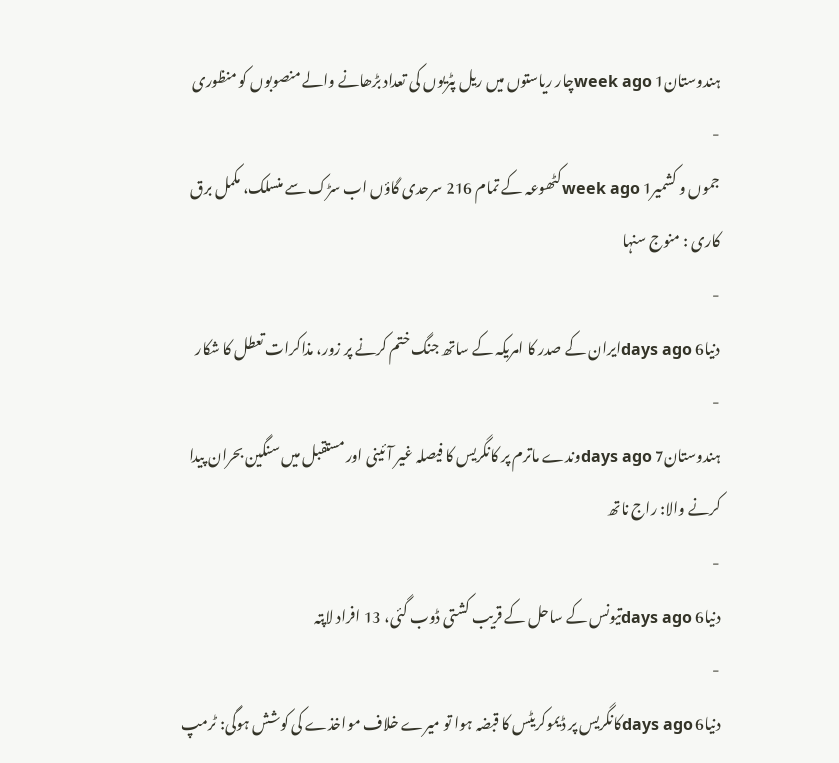ہندوستان1 week agoچار ریاستوں میں ریل پٹریوں کی تعداد بڑھانے والے منصوبوں کو منظوری
-
جموں و کشمیر1 week agoکٹھوعہ کے تمام 216 سرحدی گاؤں اب سڑک سے منسلک، مکمل برق کاری : منوج سنہا
-
دنیا6 days agoایران کے صدر کا امریکہ کے ساتھ جنگ ختم کرنے پر زور، مذاکرات تعطل کا شکار
-
ہندوستان7 days agoوندے ماترم پر کانگریس کا فیصلہ غیر آئینی اور مستقبل میں سنگین بحران پیدا کرنے والا: راج ناتھ
-
دنیا6 days agoتیونس کے ساحل کے قریب کشتی ڈوب گئی، 13 افراد لاپتہ
-
دنیا6 days agoکانگریس پر ڈیموکریٹس کا قبضہ ہوا تو میرے خلاف مواخذے کی کوشش ہوگی: ٹرمپ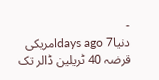-
دنیا7 days agoامریکی قرضہ 40 ٹریلین ڈالر تک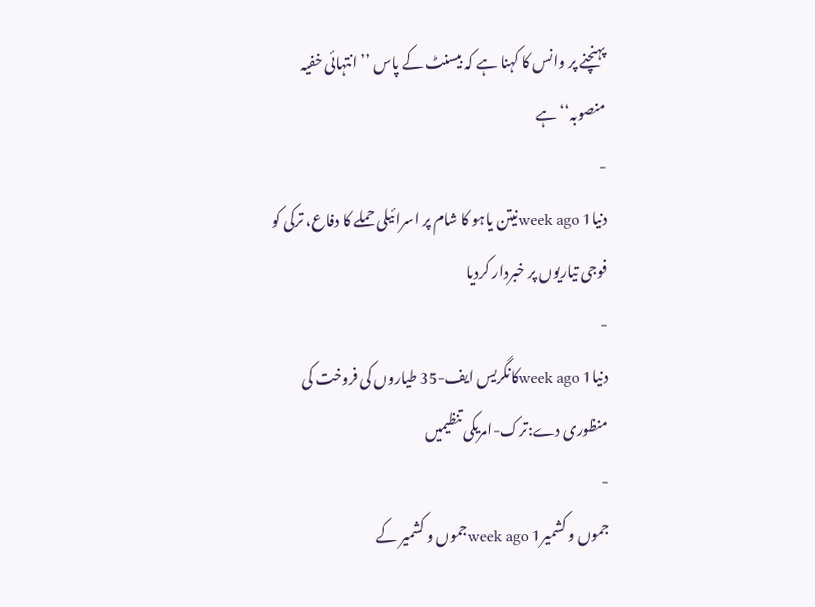پہنچنے پر وانس کا کہنا ہے کہ بیسنٹ کے پاس ’’انتہائی خفیہ منصوبہ‘‘ ہے
-
دنیا1 week agoنیتن یاہو کا شام پر اسرائیلی حملے کا دفاع، ترکی کو فوجی تیاریوں پر خبردار کردیا
-
دنیا1 week agoکانگریس ایف-35 طیاروں کی فروخت کی منظوری دے:ترک-امریکی تنظیمیں
-
جموں و کشمیر1 week agoجموں و کشمیر کے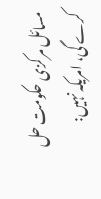مسائل مرکزی حکومت حل کرے گی، امریکہ نہیں: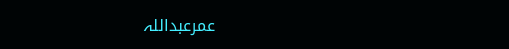عمرعبداللہ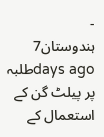-
ہندوستان7 days agoطلبہ پر پیلٹ گن کے استعمال کے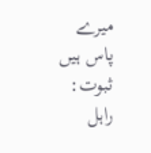میرے پاس ہیں ثبوت: راہل